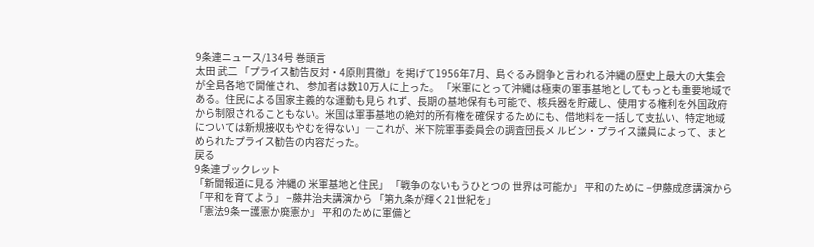9条連ニュース/134号 巻頭言
太田 武二 「プライス勧告反対・4原則貫徹」を掲げて1956年7月、島ぐるみ闘争と言われる沖縄の歴史上最大の大集会が全島各地で開催され、 参加者は数10万人に上った。 「米軍にとって沖縄は極東の軍事基地としてもっとも重要地域である。住民による国家主義的な運動も見ら れず、長期の基地保有も可能で、核兵器を貯蔵し、使用する権利を外国政府から制限されることもない。米国は軍事基地の絶対的所有権を確保するためにも、借地料を一括して支払い、特定地域については新規接収もやむを得ない」―これが、米下院軍事委員会の調査団長メ ルビン・プライス議員によって、まとめられたプライス勧告の内容だった。
戻る
9条連ブックレット
「新聞報道に見る 沖縄の 米軍基地と住民」 「戦争のないもうひとつの 世界は可能か」 平和のために −伊藤成彦講演から 「平和を育てよう」 −藤井治夫講演から 「第九条が輝く21世紀を」
「憲法9条ー護憲か廃憲か」 平和のために軍備と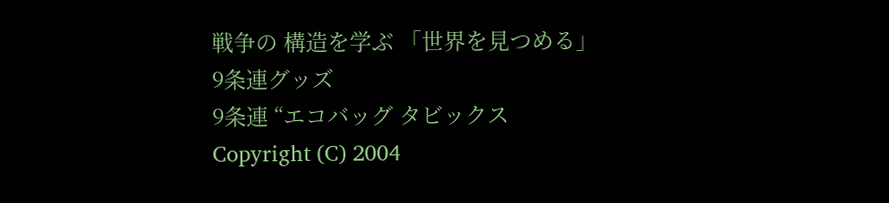戦争の 構造を学ぶ 「世界を見つめる」
9条連グッズ
9条連 “エコバッグ タビックス
Copyright (C) 2004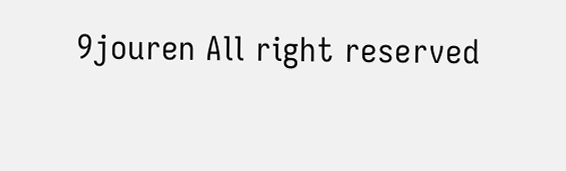9jouren All right reserved